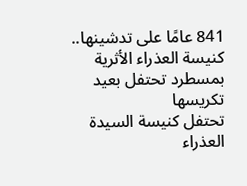841 عامًا على تدشينها.. كنيسة العذراء الأثرية بمسطرد تحتفل بعيد تكريسها
تحتفل كنيسة السيدة العذراء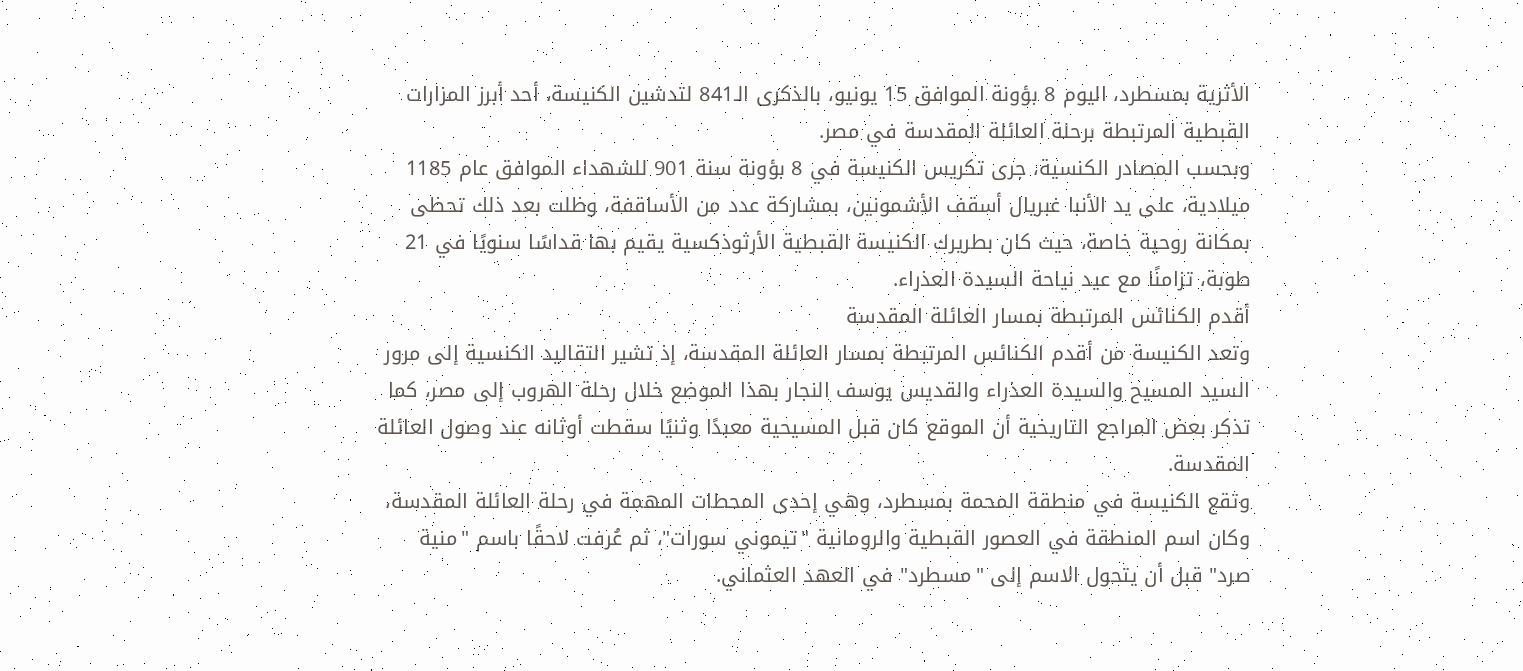الأثرية بمسطرد، اليوم 8 بؤونة الموافق 15 يونيو، بالذكرى الـ841 لتدشين الكنيسة، أحد أبرز المزارات القبطية المرتبطة برحلة العائلة المقدسة في مصر.
وبحسب المصادر الكنسية، جرى تكريس الكنيسة في 8 بؤونة سنة 901 للشهداء الموافق عام 1185 ميلادية، على يد الأنبا غبريال أسقف الأشمونين، بمشاركة عدد من الأساقفة، وظلت بعد ذلك تحظى بمكانة روحية خاصة، حيث كان بطريرك الكنيسة القبطية الأرثوذكسية يقيم بها قداسًا سنويًا في 21 طوبة، تزامنًا مع عيد نياحة السيدة العذراء.
أقدم الكنائس المرتبطة بمسار العائلة المقدسة
وتعد الكنيسة من أقدم الكنائس المرتبطة بمسار العائلة المقدسة، إذ تشير التقاليد الكنسية إلى مرور السيد المسيح والسيدة العذراء والقديس يوسف النجار بهذا الموضع خلال رحلة الهروب إلى مصر، كما تذكر بعض المراجع التاريخية أن الموقع كان قبل المسيحية معبدًا وثنيًا سقطت أوثانه عند وصول العائلة المقدسة.
وتقع الكنيسة في منطقة المحمة بمسطرد، وهي إحدى المحطات المهمة في رحلة العائلة المقدسة، وكان اسم المنطقة في العصور القبطية والرومانية "تيموني سورات"، ثم عُرفت لاحقًا باسم "منية صرد" قبل أن يتحول الاسم إلى "مسطرد" في العهد العثماني.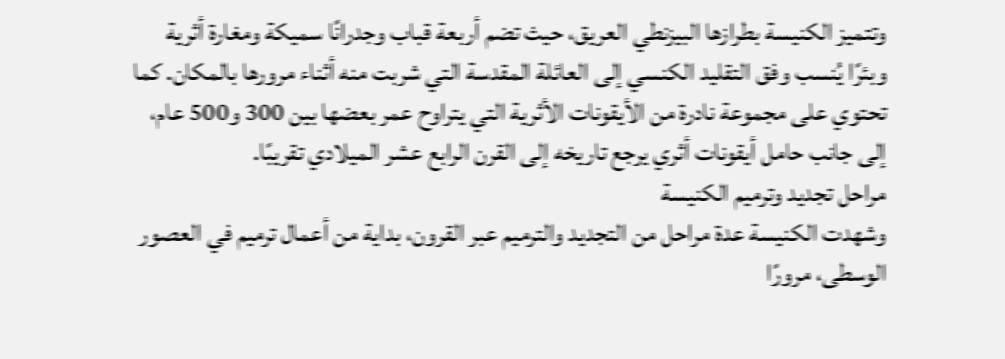وتتميز الكنيسة بطرازها البيزنطي العريق، حيث تضم أربعة قباب وجدرانًا سميكة ومغارة أثرية وبئرًا يُنسب وفق التقليد الكنسي إلى العائلة المقدسة التي شربت منه أثناء مرورها بالمكان. كما تحتوي على مجموعة نادرة من الأيقونات الأثرية التي يتراوح عمر بعضها بين 300 و500 عام، إلى جانب حامل أيقونات أثري يرجع تاريخه إلى القرن الرابع عشر الميلادي تقريبًا.
مراحل تجديد وترميم الكنيسة
وشهدت الكنيسة عدة مراحل من التجديد والترميم عبر القرون، بداية من أعمال ترميم في العصور الوسطى، مرورًا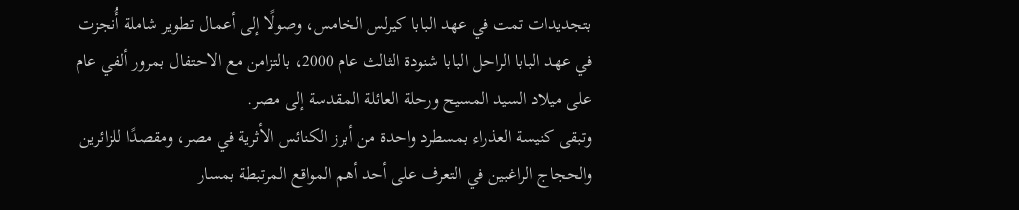بتجديدات تمت في عهد البابا كيرلس الخامس، وصولًا إلى أعمال تطوير شاملة أُنجزت في عهد البابا الراحل البابا شنودة الثالث عام 2000، بالتزامن مع الاحتفال بمرور ألفي عام على ميلاد السيد المسيح ورحلة العائلة المقدسة إلى مصر.
وتبقى كنيسة العذراء بمسطرد واحدة من أبرز الكنائس الأثرية في مصر، ومقصدًا للزائرين والحجاج الراغبين في التعرف على أحد أهم المواقع المرتبطة بمسار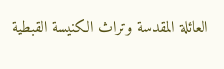العائلة المقدسة وتراث الكنيسة القبطية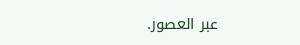عبر العصور.